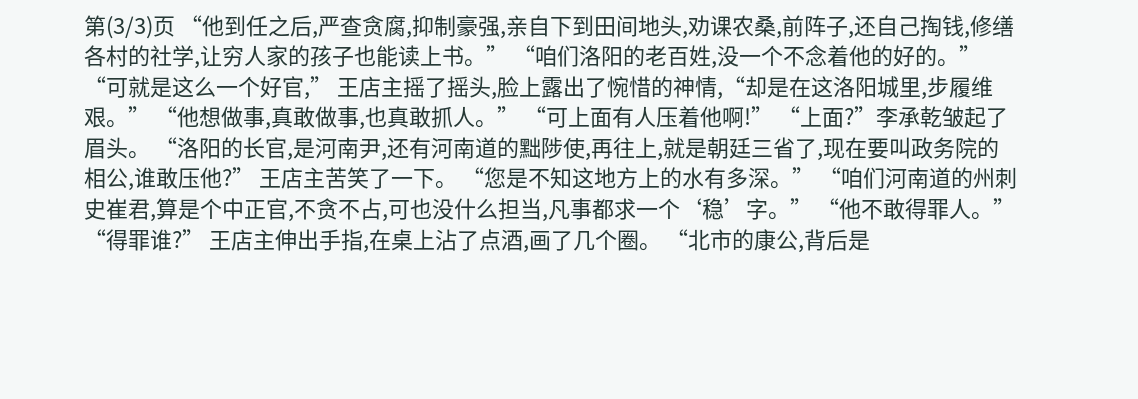第(3/3)页 “他到任之后,严查贪腐,抑制豪强,亲自下到田间地头,劝课农桑,前阵子,还自己掏钱,修缮各村的社学,让穷人家的孩子也能读上书。” “咱们洛阳的老百姓,没一个不念着他的好的。” “可就是这么一个好官,” 王店主摇了摇头,脸上露出了惋惜的神情,“却是在这洛阳城里,步履维艰。” “他想做事,真敢做事,也真敢抓人。” “可上面有人压着他啊!” “上面?”李承乾皱起了眉头。 “洛阳的长官,是河南尹,还有河南道的黜陟使,再往上,就是朝廷三省了,现在要叫政务院的相公,谁敢压他?” 王店主苦笑了一下。 “您是不知这地方上的水有多深。” “咱们河南道的州刺史崔君,算是个中正官,不贪不占,可也没什么担当,凡事都求一个‘稳’字。” “他不敢得罪人。” “得罪谁?” 王店主伸出手指,在桌上沾了点酒,画了几个圈。 “北市的康公,背后是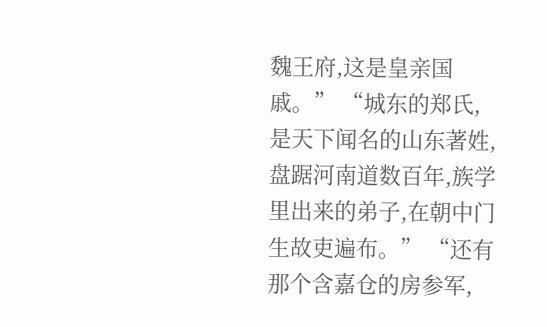魏王府,这是皇亲国戚。” “城东的郑氏,是天下闻名的山东著姓,盘踞河南道数百年,族学里出来的弟子,在朝中门生故吏遍布。” “还有那个含嘉仓的房参军,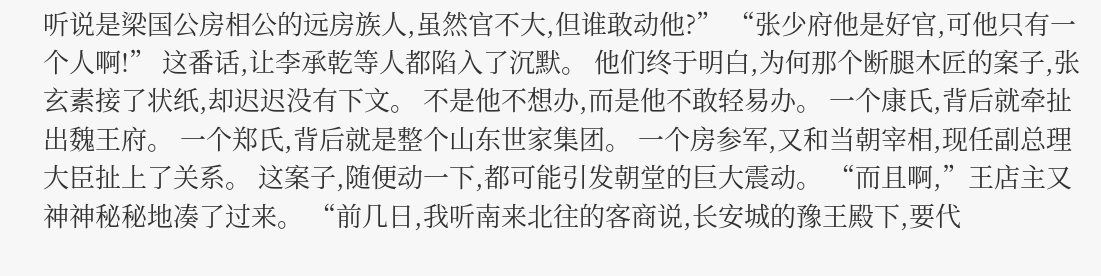听说是梁国公房相公的远房族人,虽然官不大,但谁敢动他?” “张少府他是好官,可他只有一个人啊!” 这番话,让李承乾等人都陷入了沉默。 他们终于明白,为何那个断腿木匠的案子,张玄素接了状纸,却迟迟没有下文。 不是他不想办,而是他不敢轻易办。 一个康氏,背后就牵扯出魏王府。 一个郑氏,背后就是整个山东世家集团。 一个房参军,又和当朝宰相,现任副总理大臣扯上了关系。 这案子,随便动一下,都可能引发朝堂的巨大震动。 “而且啊,”王店主又神神秘秘地凑了过来。 “前几日,我听南来北往的客商说,长安城的豫王殿下,要代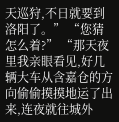天巡狩,不日就要到洛阳了。” “您猜怎么着?” “那天夜里我亲眼看见,好几辆大车从含嘉仓的方向偷偷摸摸地运了出来,连夜就往城外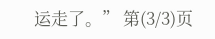运走了。” 第(3/3)页